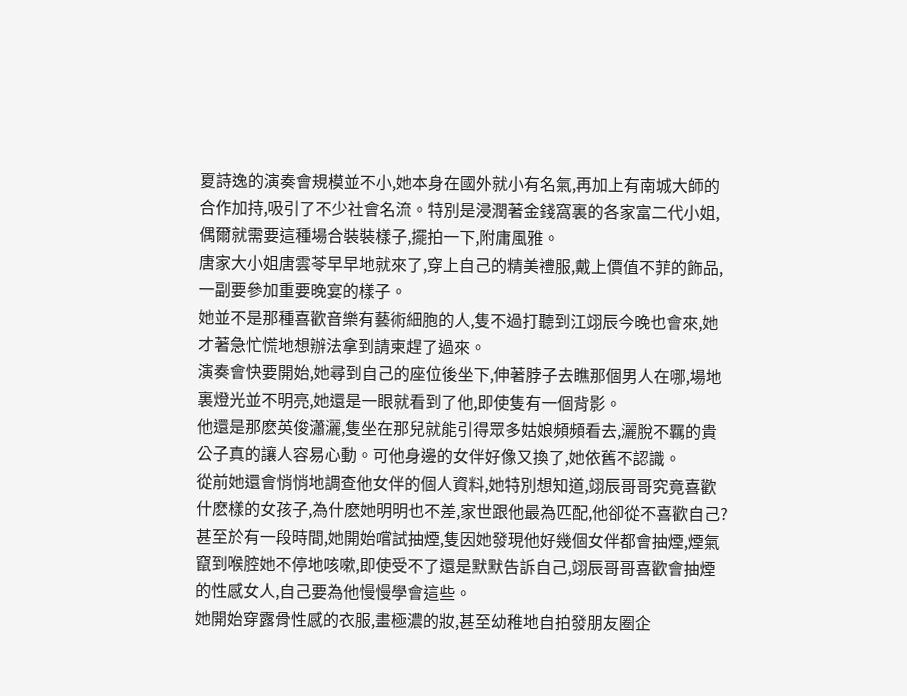夏詩逸的演奏會規模並不小,她本身在國外就小有名氣,再加上有南城大師的合作加持,吸引了不少社會名流。特別是浸潤著金錢窩裏的各家富二代小姐,偶爾就需要這種場合裝裝樣子,擺拍一下,附庸風雅。
唐家大小姐唐雲苓早早地就來了,穿上自己的精美禮服,戴上價值不菲的飾品,一副要參加重要晚宴的樣子。
她並不是那種喜歡音樂有藝術細胞的人,隻不過打聽到江翊辰今晚也會來,她才著急忙慌地想辦法拿到請柬趕了過來。
演奏會快要開始,她尋到自己的座位後坐下,伸著脖子去瞧那個男人在哪,場地裏燈光並不明亮,她還是一眼就看到了他,即使隻有一個背影。
他還是那麽英俊瀟灑,隻坐在那兒就能引得眾多姑娘頻頻看去,灑脫不羈的貴公子真的讓人容易心動。可他身邊的女伴好像又換了,她依舊不認識。
從前她還會悄悄地調查他女伴的個人資料,她特別想知道,翊辰哥哥究竟喜歡什麽樣的女孩子,為什麽她明明也不差,家世跟他最為匹配,他卻從不喜歡自己?
甚至於有一段時間,她開始嚐試抽煙,隻因她發現他好幾個女伴都會抽煙,煙氣竄到喉腔她不停地咳嗽,即使受不了還是默默告訴自己,翊辰哥哥喜歡會抽煙的性感女人,自己要為他慢慢學會這些。
她開始穿露骨性感的衣服,畫極濃的妝,甚至幼稚地自拍發朋友圈企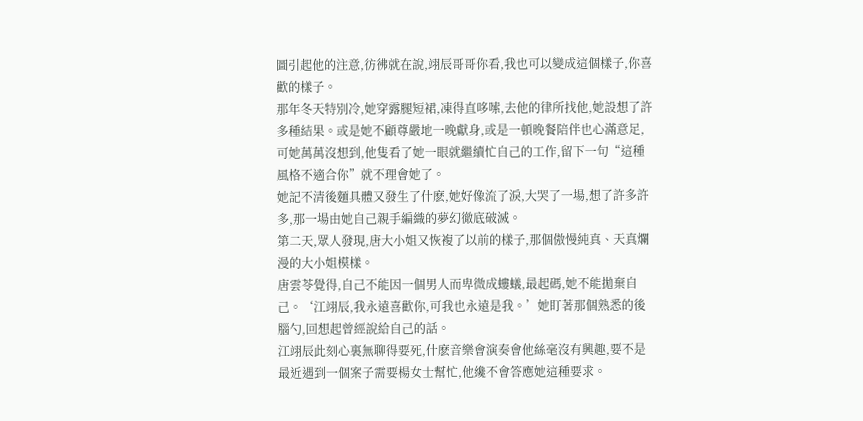圖引起他的注意,彷彿就在說,翊辰哥哥你看,我也可以變成這個樣子,你喜歡的樣子。
那年冬天特別冷,她穿露腿短裙,凍得直哆嗦,去他的律所找他,她設想了許多種結果。或是她不顧尊嚴地一晚獻身,或是一頓晚餐陪伴也心滿意足,可她萬萬沒想到,他隻看了她一眼就繼續忙自己的工作,留下一句“這種風格不適合你”就不理會她了。
她記不清後麵具體又發生了什麽,她好像流了淚,大哭了一場,想了許多許多,那一場由她自己親手編織的夢幻徹底破滅。
第二天,眾人發現,唐大小姐又恢複了以前的樣子,那個傲慢純真、天真爛漫的大小姐模樣。
唐雲苓覺得,自己不能因一個男人而卑微成螻蟻,最起碼,她不能拋棄自己。‘江翊辰,我永遠喜歡你,可我也永遠是我。’她盯著那個熟悉的後腦勺,回想起曾經說給自己的話。
江翊辰此刻心裏無聊得要死,什麽音樂會演奏會他絲毫沒有興趣,要不是最近遇到一個案子需要楊女士幫忙,他纔不會答應她這種要求。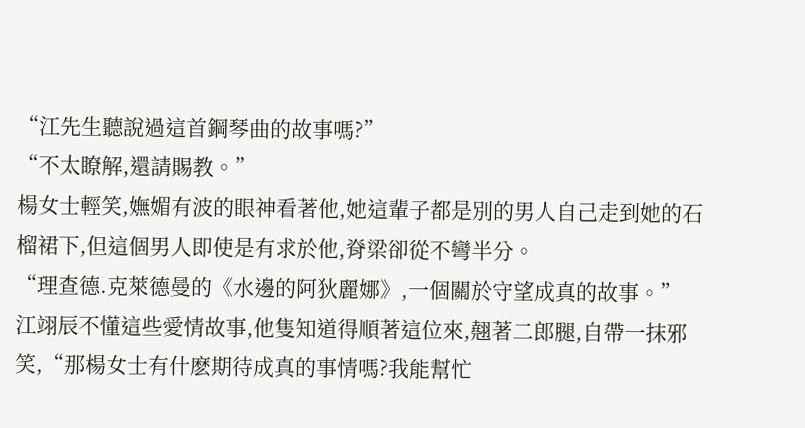“江先生聽說過這首鋼琴曲的故事嗎?”
“不太瞭解,還請賜教。”
楊女士輕笑,嫵媚有波的眼神看著他,她這輩子都是別的男人自己走到她的石榴裙下,但這個男人即使是有求於他,脊梁卻從不彎半分。
“理查德.克萊德曼的《水邊的阿狄麗娜》,一個關於守望成真的故事。”
江翊辰不懂這些愛情故事,他隻知道得順著這位來,翹著二郎腿,自帶一抹邪笑,“那楊女士有什麽期待成真的事情嗎?我能幫忙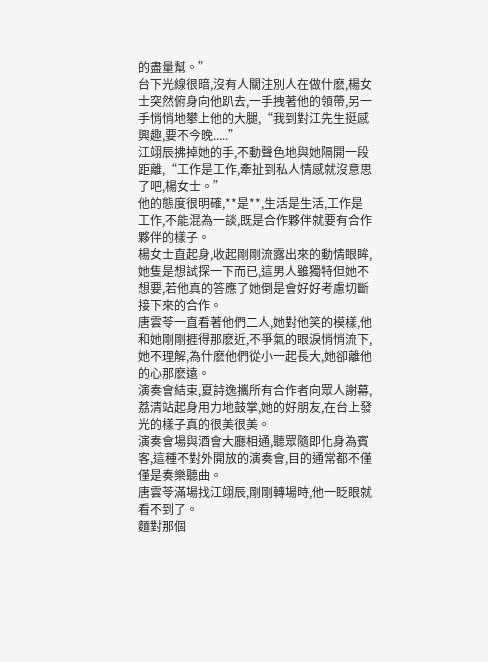的盡量幫。”
台下光線很暗,沒有人關注別人在做什麽,楊女士突然俯身向他趴去,一手拽著他的領帶,另一手悄悄地攀上他的大腿,“我到對江先生挺感興趣,要不今晚.....”
江翊辰拂掉她的手,不動聲色地與她隔開一段距離,“工作是工作,牽扯到私人情感就沒意思了吧,楊女士。”
他的態度很明確,**是**,生活是生活,工作是工作,不能混為一談,既是合作夥伴就要有合作夥伴的樣子。
楊女士直起身,收起剛剛流露出來的動情眼眸,她隻是想試探一下而已,這男人雖獨特但她不想要,若他真的答應了她倒是會好好考慮切斷接下來的合作。
唐雲苓一直看著他們二人,她對他笑的模樣,他和她剛剛捱得那麽近,不爭氣的眼淚悄悄流下,她不理解,為什麽他們從小一起長大,她卻離他的心那麽遠。
演奏會結束,夏詩逸攜所有合作者向眾人謝幕,荔清站起身用力地鼓掌,她的好朋友,在台上發光的樣子真的很美很美。
演奏會場與酒會大廳相通,聽眾隨即化身為賓客,這種不對外開放的演奏會,目的通常都不僅僅是奏樂聽曲。
唐雲苓滿場找江翊辰,剛剛轉場時,他一眨眼就看不到了。
麵對那個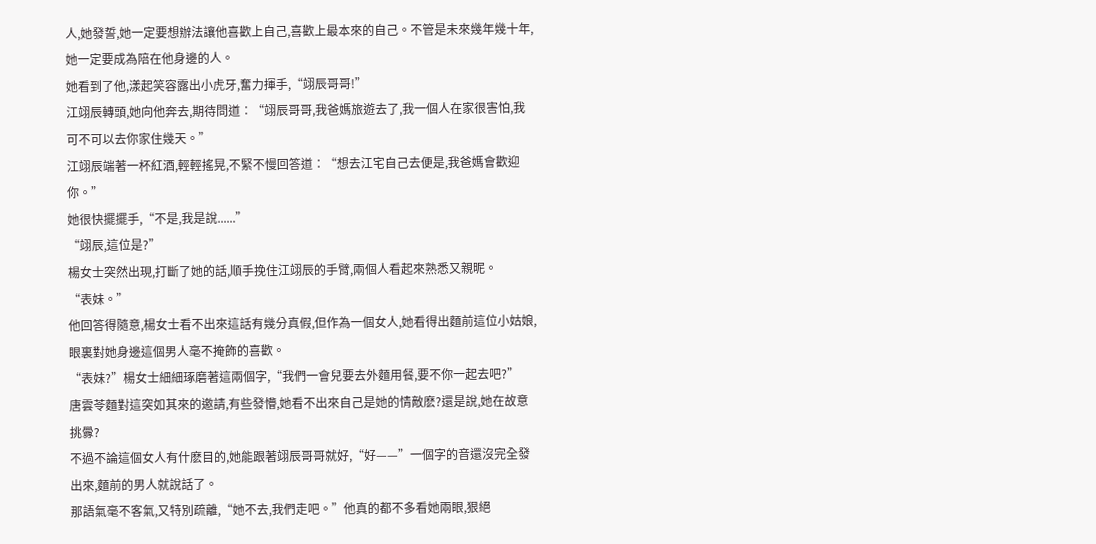人,她發誓,她一定要想辦法讓他喜歡上自己,喜歡上最本來的自己。不管是未來幾年幾十年,她一定要成為陪在他身邊的人。
她看到了他,漾起笑容露出小虎牙,奮力揮手,“翊辰哥哥!”
江翊辰轉頭,她向他奔去,期待問道∶“翊辰哥哥,我爸媽旅遊去了,我一個人在家很害怕,我可不可以去你家住幾天。”
江翊辰端著一杯紅酒,輕輕搖晃,不緊不慢回答道∶“想去江宅自己去便是,我爸媽會歡迎你。”
她很快擺擺手,“不是,我是說......”
“翊辰,這位是?”
楊女士突然出現,打斷了她的話,順手挽住江翊辰的手臂,兩個人看起來熟悉又親昵。
“表妹。”
他回答得隨意,楊女士看不出來這話有幾分真假,但作為一個女人,她看得出麵前這位小姑娘,眼裏對她身邊這個男人毫不掩飾的喜歡。
“表妹?”楊女士細細琢磨著這兩個字,“我們一會兒要去外麵用餐,要不你一起去吧?”
唐雲苓麵對這突如其來的邀請,有些發懵,她看不出來自己是她的情敵麽?還是說,她在故意挑釁?
不過不論這個女人有什麽目的,她能跟著翊辰哥哥就好,“好——”一個字的音還沒完全發出來,麵前的男人就說話了。
那語氣毫不客氣,又特別疏離,“她不去,我們走吧。”他真的都不多看她兩眼,狠絕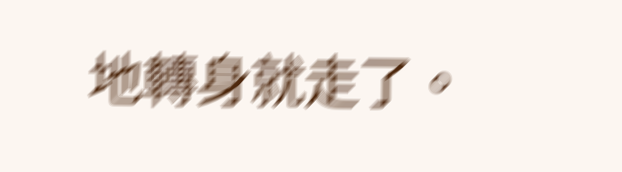地轉身就走了。